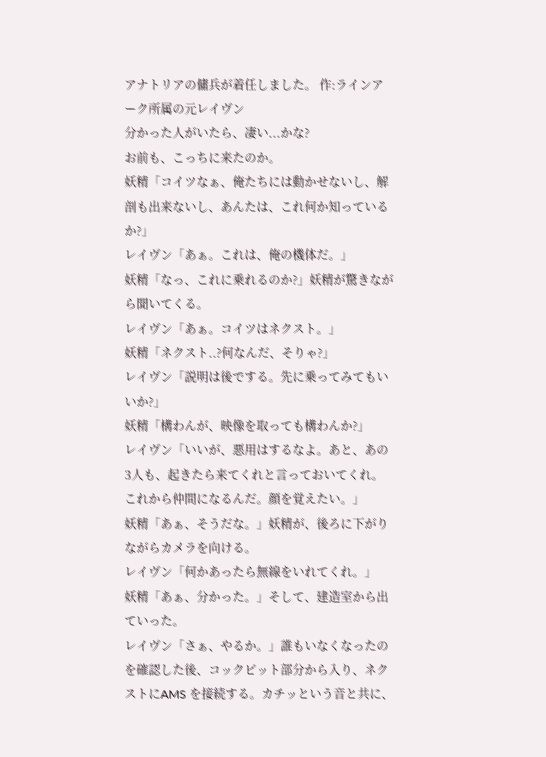アナトリアの傭兵が着任しました。 作:ラインアーク所属の元レイヴン
分かった人がいたら、凄い...かな?
お前も、こっちに来たのか。
妖精「コイツなぁ、俺たちには動かせないし、解剖も出来ないし、あんたは、これ何か知っているか?」
レイヴン「あぁ。これは、俺の機体だ。」
妖精「なっ、これに乗れるのか?」妖精が驚きながら聞いてくる。
レイヴン「あぁ。コイツはネクスト。」
妖精「ネクスト..?何なんだ、そりゃ?」
レイヴン「説明は後でする。先に乗ってみてもいいか?」
妖精「構わんが、映像を取っても構わんか?」
レイヴン「いいが、悪用はするなよ。あと、あの3人も、起きたら来てくれと言っておいてくれ。これから仲間になるんだ。顔を覚えたい。」
妖精「あぁ、そうだな。」妖精が、後ろに下がりながらカメラを向ける。
レイヴン「何かあったら無線をいれてくれ。」
妖精「あぁ、分かった。」そして、建造室から出ていった。
レイヴン「さぁ、やるか。」誰もいなくなったのを確認した後、コックピット部分から入り、ネクストにAMS を接続する。カチッという音と共に、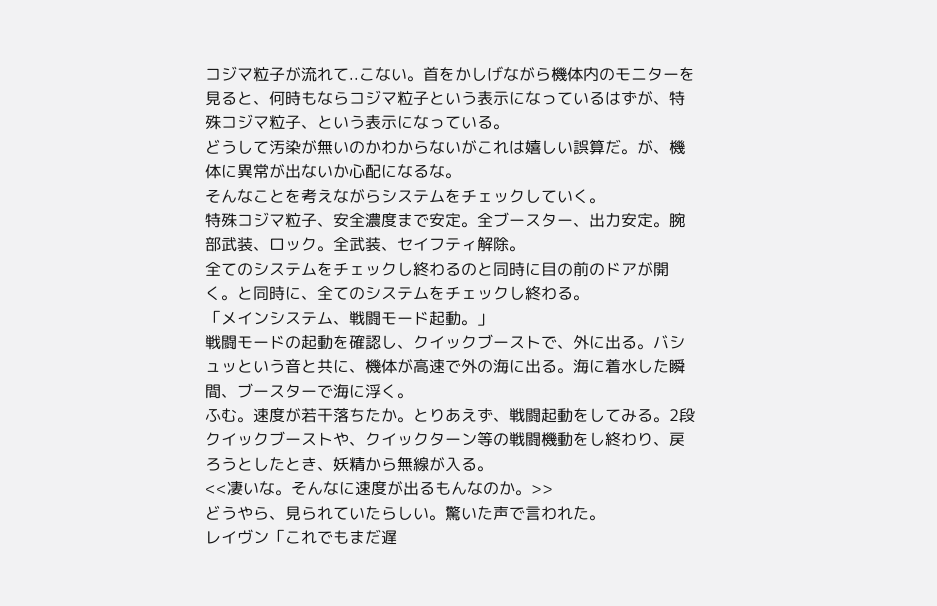コジマ粒子が流れて..こない。首をかしげながら機体内のモニターを見ると、何時もならコジマ粒子という表示になっているはずが、特殊コジマ粒子、という表示になっている。
どうして汚染が無いのかわからないがこれは嬉しい誤算だ。が、機体に異常が出ないか心配になるな。
そんなことを考えながらシステムをチェックしていく。
特殊コジマ粒子、安全濃度まで安定。全ブースター、出力安定。腕部武装、ロック。全武装、セイフティ解除。
全てのシステムをチェックし終わるのと同時に目の前のドアが開く。と同時に、全てのシステムをチェックし終わる。
「メインシステム、戦闘モード起動。」
戦闘モードの起動を確認し、クイックブーストで、外に出る。バシュッという音と共に、機体が高速で外の海に出る。海に着水した瞬間、ブースターで海に浮く。
ふむ。速度が若干落ちたか。とりあえず、戦闘起動をしてみる。2段クイックブーストや、クイックターン等の戦闘機動をし終わり、戻ろうとしたとき、妖精から無線が入る。
<<凄いな。そんなに速度が出るもんなのか。>>
どうやら、見られていたらしい。驚いた声で言われた。
レイヴン「これでもまだ遅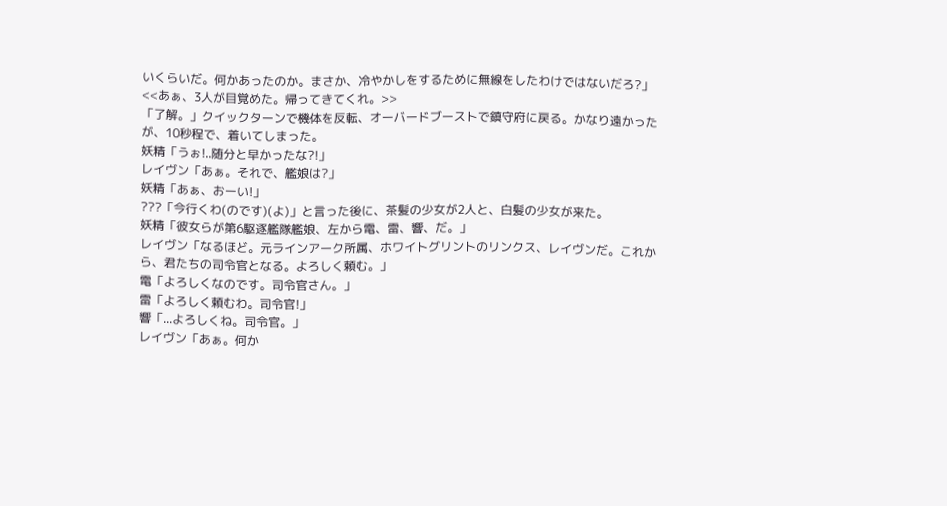いくらいだ。何かあったのか。まさか、冷やかしをするために無線をしたわけではないだろ?」
<<あぁ、3人が目覚めた。帰ってきてくれ。>>
「了解。」クイックターンで機体を反転、オーバードブーストで鎮守府に戻る。かなり遠かったが、10秒程で、着いてしまった。
妖精「うぉ!..随分と早かったな?!」
レイヴン「あぁ。それで、艦娘は?」
妖精「あぁ、おーい!」
???「今行くわ(のです)(よ)」と言った後に、茶髪の少女が2人と、白髪の少女が来た。
妖精「彼女らが第6駆逐艦隊艦娘、左から電、雷、響、だ。」
レイヴン「なるほど。元ラインアーク所属、ホワイトグリントのリンクス、レイヴンだ。これから、君たちの司令官となる。よろしく頼む。」
電「よろしくなのです。司令官さん。」
雷「よろしく頼むわ。司令官!」
響「...よろしくね。司令官。」
レイヴン「あぁ。何か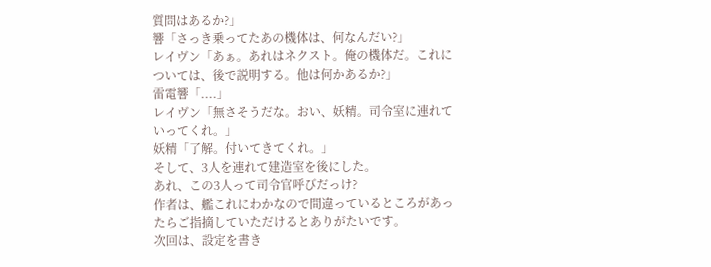質問はあるか?」
響「さっき乗ってたあの機体は、何なんだい?」
レイヴン「あぁ。あれはネクスト。俺の機体だ。これについては、後で説明する。他は何かあるか?」
雷電響「....」
レイヴン「無さそうだな。おい、妖精。司令室に連れていってくれ。」
妖精「了解。付いてきてくれ。」
そして、3人を連れて建造室を後にした。
あれ、この3人って司令官呼びだっけ?
作者は、艦これにわかなので間違っているところがあったらご指摘していただけるとありがたいです。
次回は、設定を書き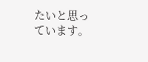たいと思っています。